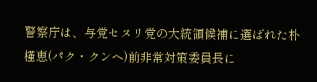警察庁は、与党セヌリ党の大統領候補に選ばれた朴槿恵(パク・クンヘ)前非常対策委員長に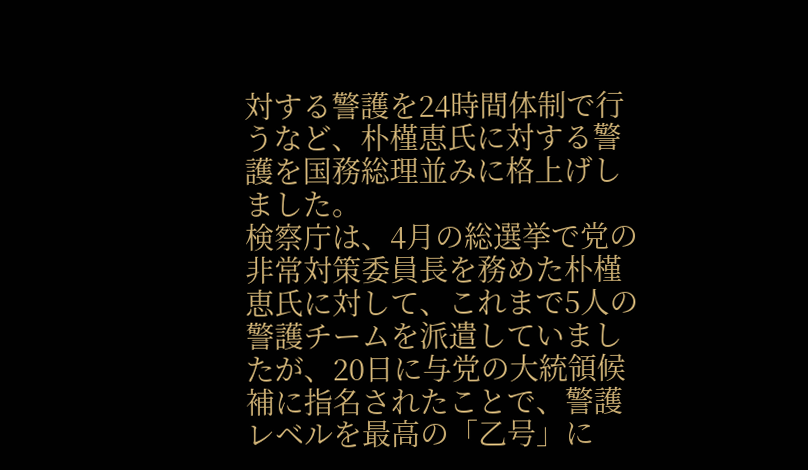対する警護を24時間体制で行うなど、朴槿恵氏に対する警護を国務総理並みに格上げしました。
検察庁は、4月の総選挙で党の非常対策委員長を務めた朴槿恵氏に対して、これまで5人の警護チームを派遣していましたが、20日に与党の大統領候補に指名されたことで、警護レベルを最高の「乙号」に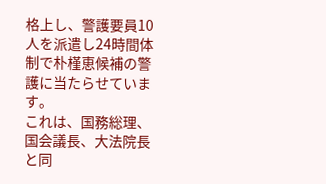格上し、警護要員10人を派遣し24時間体制で朴槿恵候補の警護に当たらせています。
これは、国務総理、国会議長、大法院長と同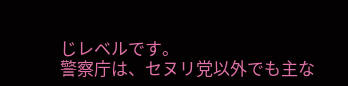じレベルです。
警察庁は、セヌリ党以外でも主な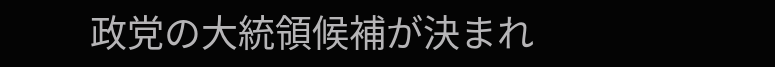政党の大統領候補が決まれ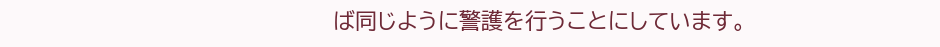ば同じように警護を行うことにしています。